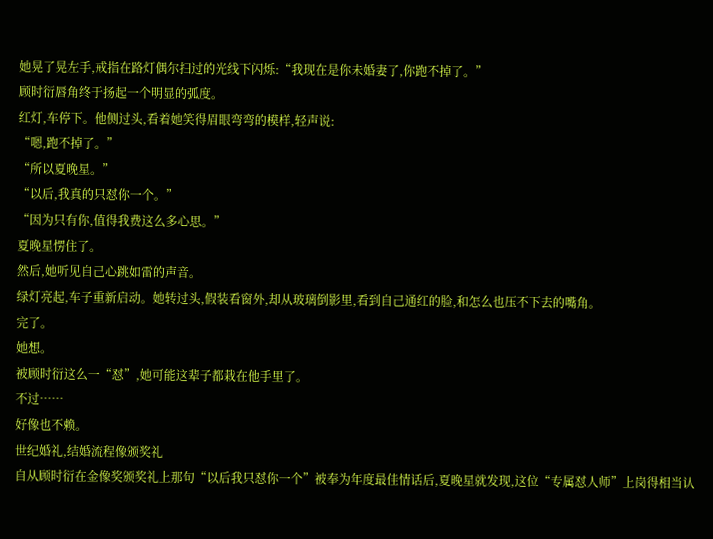她晃了晃左手,戒指在路灯偶尔扫过的光线下闪烁:“我现在是你未婚妻了,你跑不掉了。”
顾时衍唇角终于扬起一个明显的弧度。
红灯,车停下。他侧过头,看着她笑得眉眼弯弯的模样,轻声说:
“嗯,跑不掉了。”
“所以夏晚星。”
“以后,我真的只怼你一个。”
“因为只有你,值得我费这么多心思。”
夏晚星愣住了。
然后,她听见自己心跳如雷的声音。
绿灯亮起,车子重新启动。她转过头,假装看窗外,却从玻璃倒影里,看到自己通红的脸,和怎么也压不下去的嘴角。
完了。
她想。
被顾时衍这么一“怼”,她可能这辈子都栽在他手里了。
不过……
好像也不赖。
世纪婚礼,结婚流程像颁奖礼
自从顾时衍在金像奖颁奖礼上那句“以后我只怼你一个”被奉为年度最佳情话后,夏晚星就发现,这位“专属怼人师”上岗得相当认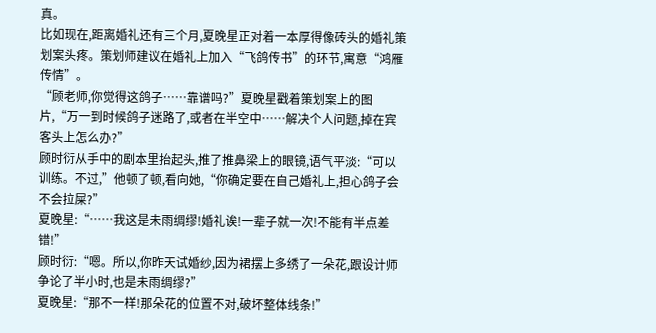真。
比如现在,距离婚礼还有三个月,夏晚星正对着一本厚得像砖头的婚礼策划案头疼。策划师建议在婚礼上加入“飞鸽传书”的环节,寓意“鸿雁传情”。
“顾老师,你觉得这鸽子……靠谱吗?”夏晚星戳着策划案上的图片,“万一到时候鸽子迷路了,或者在半空中……解决个人问题,掉在宾客头上怎么办?”
顾时衍从手中的剧本里抬起头,推了推鼻梁上的眼镜,语气平淡:“可以训练。不过,”他顿了顿,看向她,“你确定要在自己婚礼上,担心鸽子会不会拉屎?”
夏晚星:“……我这是未雨绸缪!婚礼诶!一辈子就一次!不能有半点差错!”
顾时衍:“嗯。所以,你昨天试婚纱,因为裙摆上多绣了一朵花,跟设计师争论了半小时,也是未雨绸缪?”
夏晚星:“那不一样!那朵花的位置不对,破坏整体线条!”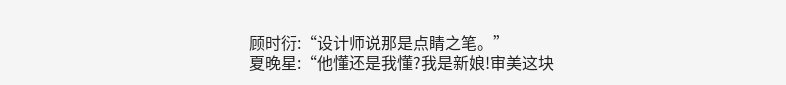顾时衍:“设计师说那是点睛之笔。”
夏晚星:“他懂还是我懂?我是新娘!审美这块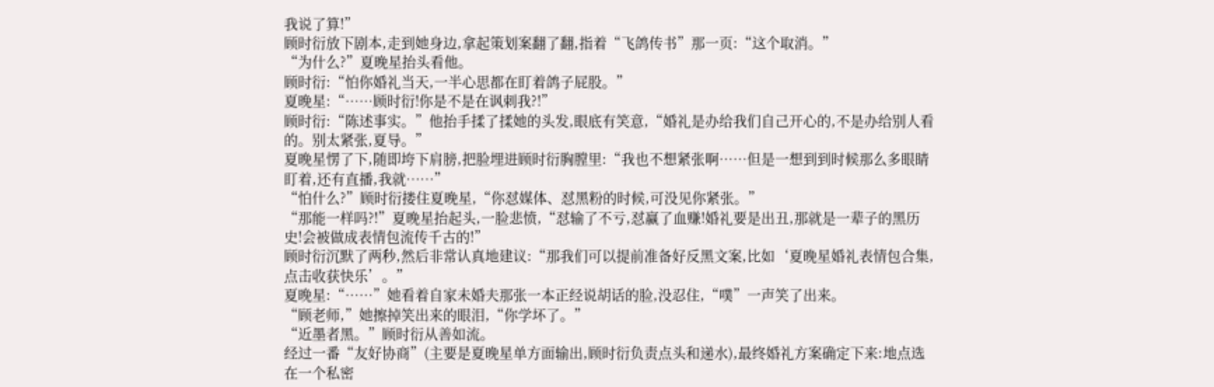我说了算!”
顾时衍放下剧本,走到她身边,拿起策划案翻了翻,指着“飞鸽传书”那一页:“这个取消。”
“为什么?”夏晚星抬头看他。
顾时衍:“怕你婚礼当天,一半心思都在盯着鸽子屁股。”
夏晚星:“……顾时衍!你是不是在讽刺我?!”
顾时衍:“陈述事实。”他抬手揉了揉她的头发,眼底有笑意,“婚礼是办给我们自己开心的,不是办给别人看的。别太紧张,夏导。”
夏晚星愣了下,随即垮下肩膀,把脸埋进顾时衍胸膛里:“我也不想紧张啊……但是一想到到时候那么多眼睛盯着,还有直播,我就……”
“怕什么?”顾时衍搂住夏晚星,“你怼媒体、怼黑粉的时候,可没见你紧张。”
“那能一样吗?!”夏晚星抬起头,一脸悲愤,“怼输了不亏,怼赢了血赚!婚礼要是出丑,那就是一辈子的黑历史!会被做成表情包流传千古的!”
顾时衍沉默了两秒,然后非常认真地建议:“那我们可以提前准备好反黑文案,比如‘夏晚星婚礼表情包合集,点击收获快乐’。”
夏晚星:“……”她看着自家未婚夫那张一本正经说胡话的脸,没忍住,“噗”一声笑了出来。
“顾老师,”她擦掉笑出来的眼泪,“你学坏了。”
“近墨者黑。”顾时衍从善如流。
经过一番“友好协商”(主要是夏晚星单方面输出,顾时衍负责点头和递水),最终婚礼方案确定下来:地点选在一个私密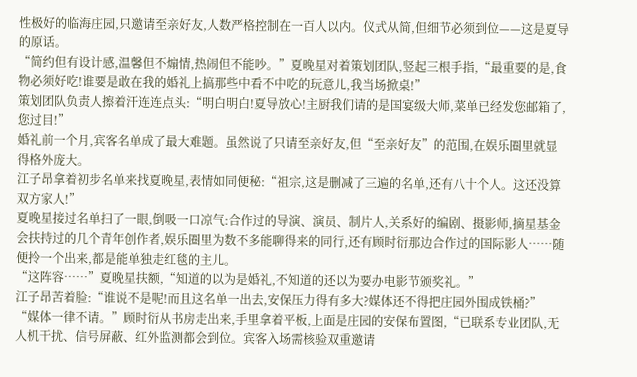性极好的临海庄园,只邀请至亲好友,人数严格控制在一百人以内。仪式从简,但细节必须到位——这是夏导的原话。
“简约但有设计感,温馨但不煽情,热闹但不能吵。”夏晚星对着策划团队,竖起三根手指,“最重要的是,食物必须好吃!谁要是敢在我的婚礼上搞那些中看不中吃的玩意儿,我当场掀桌!”
策划团队负责人擦着汗连连点头:“明白明白!夏导放心!主厨我们请的是国宴级大师,菜单已经发您邮箱了,您过目!”
婚礼前一个月,宾客名单成了最大难题。虽然说了只请至亲好友,但“至亲好友”的范围,在娱乐圈里就显得格外庞大。
江子昂拿着初步名单来找夏晚星,表情如同便秘:“祖宗,这是删减了三遍的名单,还有八十个人。这还没算双方家人!”
夏晚星接过名单扫了一眼,倒吸一口凉气:合作过的导演、演员、制片人,关系好的编剧、摄影师,摘星基金会扶持过的几个青年创作者,娱乐圈里为数不多能聊得来的同行,还有顾时衍那边合作过的国际影人……随便拎一个出来,都是能单独走红毯的主儿。
“这阵容……”夏晚星扶额,“知道的以为是婚礼,不知道的还以为要办电影节颁奖礼。”
江子昂苦着脸:“谁说不是呢!而且这名单一出去,安保压力得有多大?媒体还不得把庄园外围成铁桶?”
“媒体一律不请。”顾时衍从书房走出来,手里拿着平板,上面是庄园的安保布置图,“已联系专业团队,无人机干扰、信号屏蔽、红外监测都会到位。宾客入场需核验双重邀请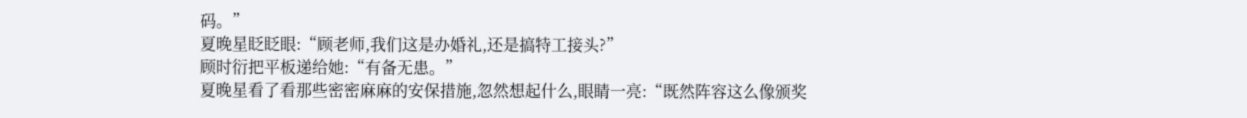码。”
夏晚星眨眨眼:“顾老师,我们这是办婚礼,还是搞特工接头?”
顾时衍把平板递给她:“有备无患。”
夏晚星看了看那些密密麻麻的安保措施,忽然想起什么,眼睛一亮:“既然阵容这么像颁奖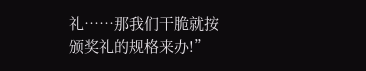礼……那我们干脆就按颁奖礼的规格来办!”